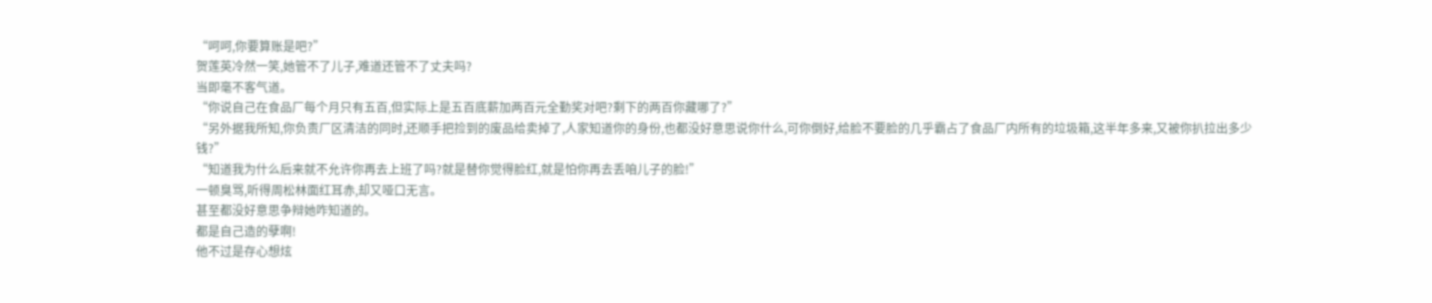“呵呵,你要算账是吧?”
贺莲英冷然一笑,她管不了儿子,难道还管不了丈夫吗?
当即毫不客气道。
“你说自己在食品厂每个月只有五百,但实际上是五百底薪加两百元全勤奖对吧?剩下的两百你藏哪了?”
“另外据我所知,你负责厂区清洁的同时,还顺手把捡到的废品给卖掉了,人家知道你的身份,也都没好意思说你什么,可你倒好,给脸不要脸的几乎霸占了食品厂内所有的垃圾箱,这半年多来,又被你扒拉出多少钱?”
“知道我为什么后来就不允许你再去上班了吗?就是替你觉得脸红,就是怕你再去丢咱儿子的脸!”
一顿臭骂,听得周松林面红耳赤,却又哑口无言。
甚至都没好意思争辩她咋知道的。
都是自己造的孽啊!
他不过是存心想炫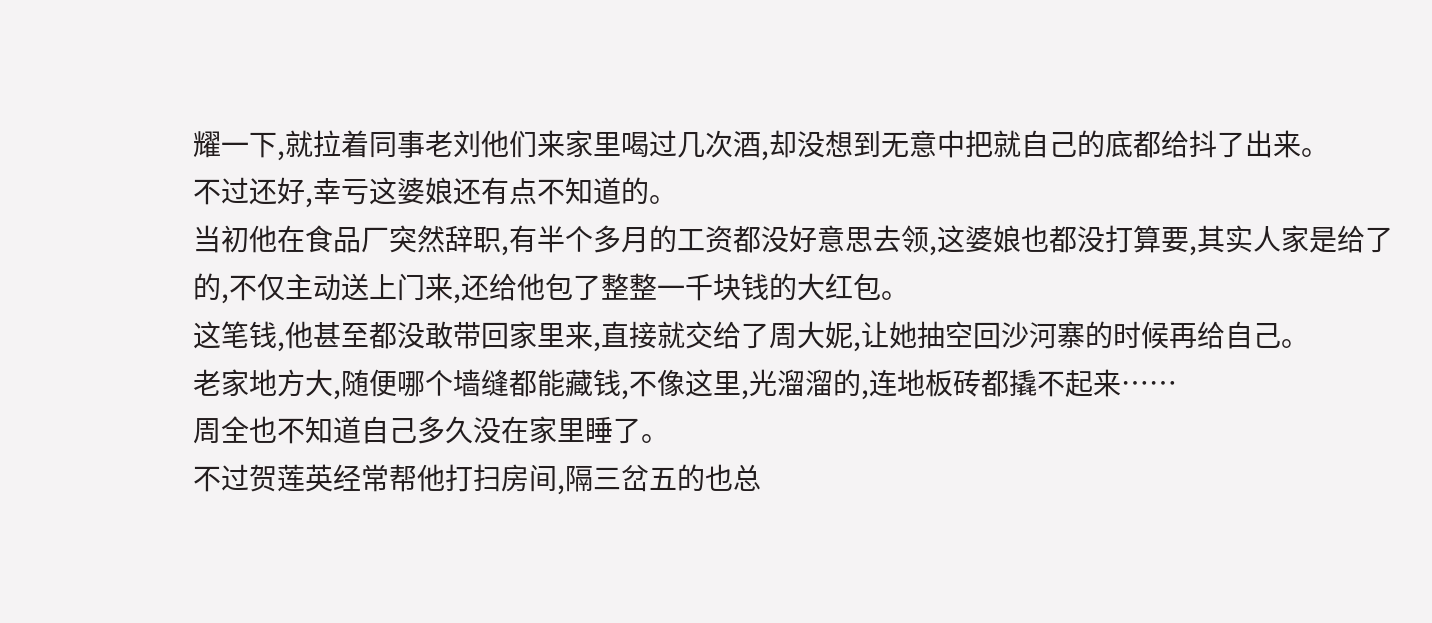耀一下,就拉着同事老刘他们来家里喝过几次酒,却没想到无意中把就自己的底都给抖了出来。
不过还好,幸亏这婆娘还有点不知道的。
当初他在食品厂突然辞职,有半个多月的工资都没好意思去领,这婆娘也都没打算要,其实人家是给了的,不仅主动送上门来,还给他包了整整一千块钱的大红包。
这笔钱,他甚至都没敢带回家里来,直接就交给了周大妮,让她抽空回沙河寨的时候再给自己。
老家地方大,随便哪个墙缝都能藏钱,不像这里,光溜溜的,连地板砖都撬不起来……
周全也不知道自己多久没在家里睡了。
不过贺莲英经常帮他打扫房间,隔三岔五的也总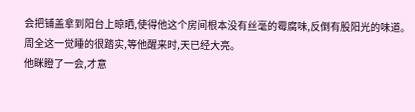会把铺盖拿到阳台上晾晒,使得他这个房间根本没有丝毫的霉腐味,反倒有股阳光的味道。
周全这一觉睡的很踏实,等他醒来时,天已经大亮。
他眯瞪了一会,才意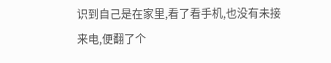识到自己是在家里,看了看手机,也没有未接来电,便翻了个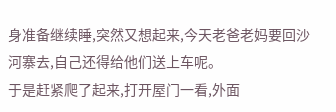身准备继续睡,突然又想起来,今天老爸老妈要回沙河寨去,自己还得给他们送上车呢。
于是赶紧爬了起来,打开屋门一看,外面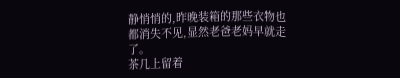静悄悄的,昨晚装箱的那些衣物也都消失不见,显然老爸老妈早就走了。
茶几上留着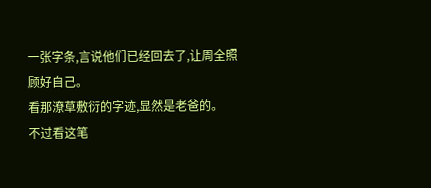一张字条,言说他们已经回去了,让周全照顾好自己。
看那潦草敷衍的字迹,显然是老爸的。
不过看这笔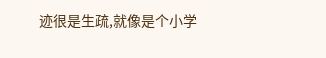迹很是生疏,就像是个小学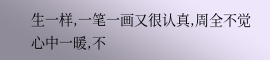生一样,一笔一画又很认真,周全不觉心中一暖,不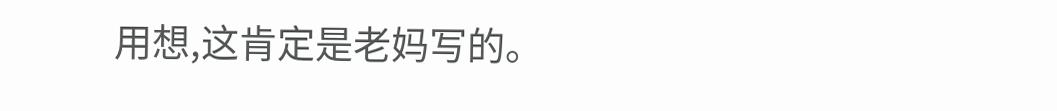用想,这肯定是老妈写的。